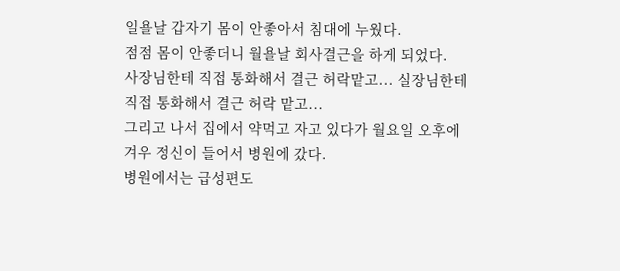일욜날 갑자기 몸이 안좋아서 침대에 누웠다.
점점 몸이 안좋더니 월욜날 회사결근을 하게 되었다.
사장님한테 직접 통화해서 결근 허락맡고... 실장님한테 직접 통화해서 결근 허락 맡고...
그리고 나서 집에서 약먹고 자고 있다가 월요일 오후에 겨우 정신이 들어서 병원에 갔다.
병원에서는 급성편도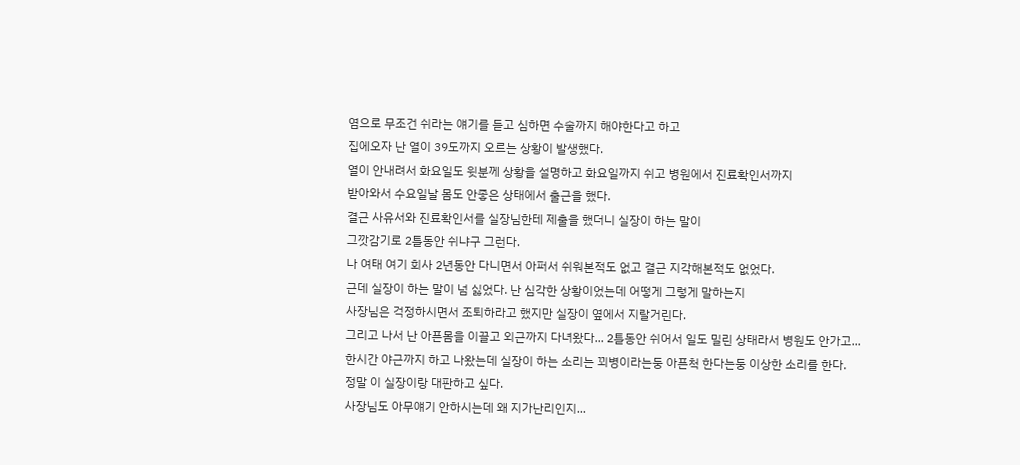염으로 무조건 쉬라는 얘기를 듣고 심하면 수술까지 해야한다고 하고
집에오자 난 열이 39도까지 오르는 상황이 발생했다.
열이 안내려서 화요일도 윗분께 상황을 설명하고 화요일까지 쉬고 병원에서 진료확인서까지
받아와서 수요일날 몸도 안좋은 상태에서 출근을 했다.
결근 사유서와 진료확인서를 실장님한테 제출을 했더니 실장이 하는 말이
그깟감기로 2틀동안 쉬냐구 그런다.
나 여태 여기 회사 2년동안 다니면서 아퍼서 쉬워본적도 없고 결근 지각해본적도 없었다.
근데 실장이 하는 말이 넘 싫었다. 난 심각한 상황이었는데 어떻게 그렇게 말하는지
사장님은 걱정하시면서 조퇴하라고 했지만 실장이 옆에서 지랄거린다.
그리고 나서 난 아픈몸을 이끌고 외근까지 다녀왔다... 2틀동안 쉬어서 일도 밀린 상태라서 병원도 안가고...
한시간 야근까지 하고 나왔는데 실장이 하는 소리는 꾀병이라는둥 아픈척 한다는둥 이상한 소리를 한다.
정말 이 실장이랑 대판하고 싶다.
사장님도 아무얘기 안하시는데 왜 지가난리인지...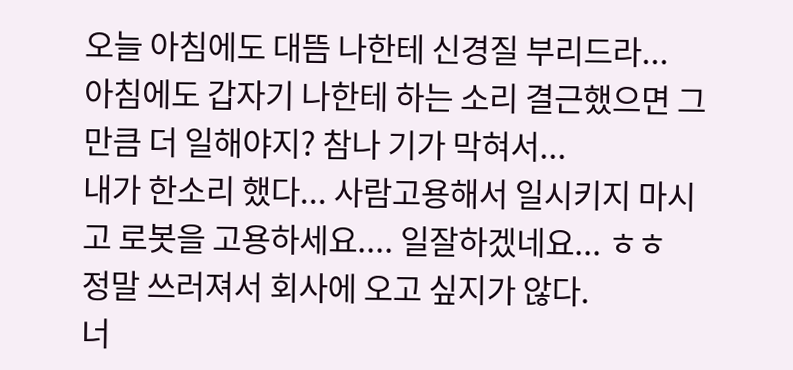오늘 아침에도 대뜸 나한테 신경질 부리드라...
아침에도 갑자기 나한테 하는 소리 결근했으면 그만큼 더 일해야지? 참나 기가 막혀서...
내가 한소리 했다... 사람고용해서 일시키지 마시고 로봇을 고용하세요.... 일잘하겠네요... ㅎㅎ
정말 쓰러져서 회사에 오고 싶지가 않다.
너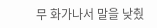무 화가나서 말을 낮췄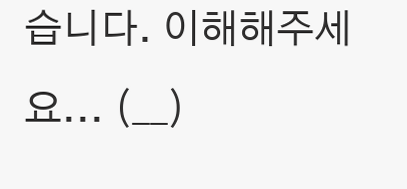습니다. 이해해주세요... (__)